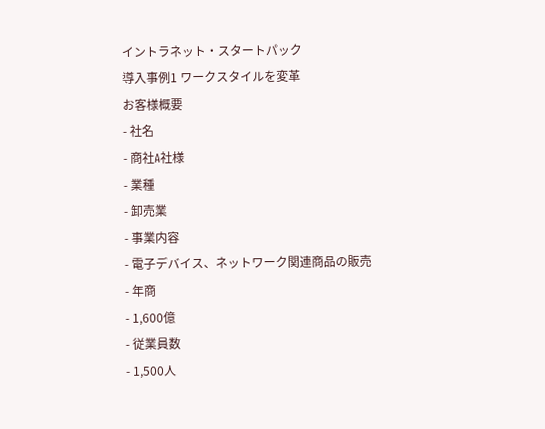イントラネット・スタートパック
導入事例1 ワークスタイルを変革
お客様概要
- 社名
- 商社A社様
- 業種
- 卸売業
- 事業内容
- 電子デバイス、ネットワーク関連商品の販売
- 年商
- 1,600億
- 従業員数
- 1,500人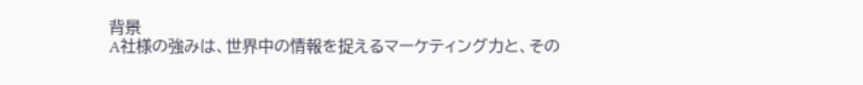背景
A社様の強みは、世界中の情報を捉えるマーケティング力と、その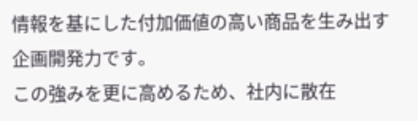情報を基にした付加価値の高い商品を生み出す企画開発力です。
この強みを更に高めるため、社内に散在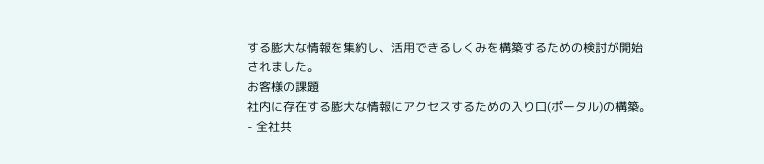する膨大な情報を集約し、活用できるしくみを構築するための検討が開始されました。
お客様の課題
社内に存在する膨大な情報にアクセスするための入り口(ポータル)の構築。
- 全社共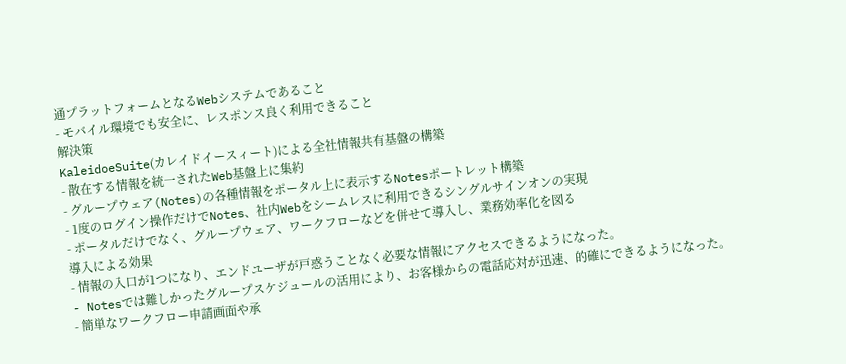通プラットフォームとなるWebシステムであること
- モバイル環境でも安全に、レスポンス良く利用できること
解決策
KaleidoeSuite(カレイドイースィート)による全社情報共有基盤の構築
- 散在する情報を統一されたWeb基盤上に集約
- グループウェア(Notes)の各種情報をポータル上に表示するNotesポートレット構築
- 1度のログイン操作だけでNotes、社内Webをシームレスに利用できるシングルサインオンの実現
- ポータルだけでなく、グループウェア、ワークフローなどを併せて導入し、業務効率化を図る
導入による効果
- 情報の入口が1つになり、エンドユーザが戸惑うことなく必要な情報にアクセスできるようになった。
- Notesでは難しかったグループスケジュールの活用により、お客様からの電話応対が迅速、的確にできるようになった。
- 簡単なワークフロー申請画面や承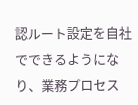認ルート設定を自社でできるようになり、業務プロセス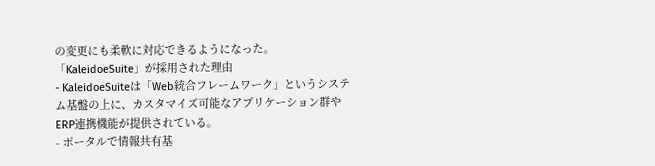の変更にも柔軟に対応できるようになった。
「KaleidoeSuite」が採用された理由
- KaleidoeSuiteは「Web統合フレームワーク」というシステム基盤の上に、カスタマイズ可能なアプリケーション群やERP連携機能が提供されている。
- ポータルで情報共有基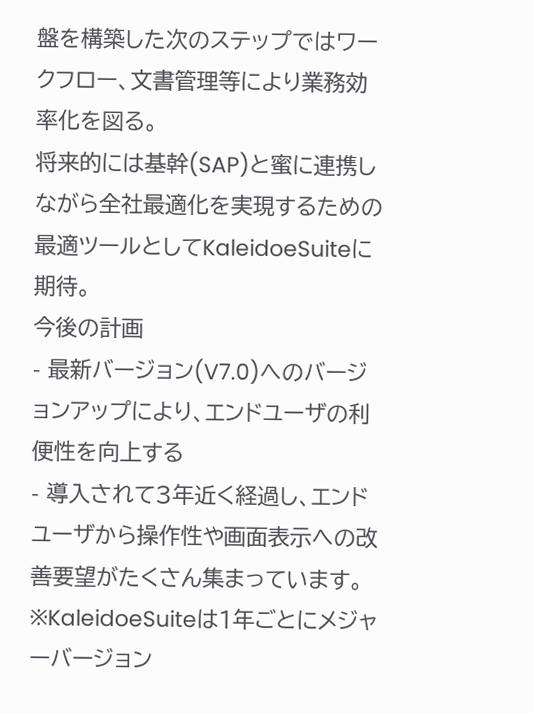盤を構築した次のステップではワークフロー、文書管理等により業務効率化を図る。
将来的には基幹(SAP)と蜜に連携しながら全社最適化を実現するための最適ツールとしてKaleidoeSuiteに期待。
今後の計画
- 最新バージョン(V7.0)へのバージョンアップにより、エンドユーザの利便性を向上する
- 導入されて3年近く経過し、エンドユーザから操作性や画面表示への改善要望がたくさん集まっています。
※KaleidoeSuiteは1年ごとにメジャーバージョン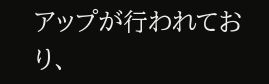アップが行われており、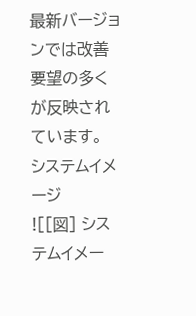最新バージョンでは改善要望の多くが反映されています。
システムイメージ
![[図] システムイメー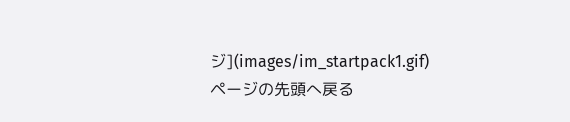ジ](images/im_startpack1.gif)
ページの先頭へ戻る